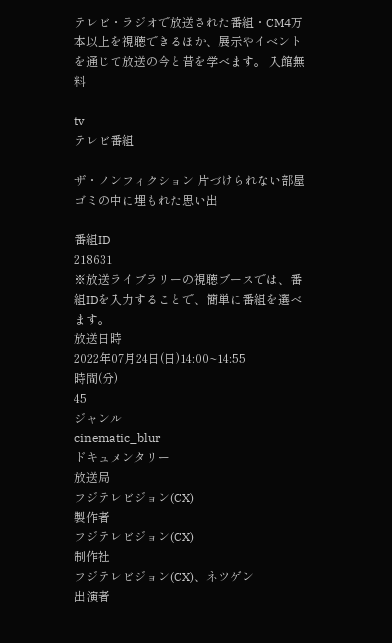テレビ・ラジオで放送された番組・CM4万本以上を視聴できるほか、展示やイベントを通じて放送の今と昔を学べます。 入館無料

tv
テレビ番組

ザ・ノンフィクション 片づけられない部屋 ゴミの中に埋もれた思い出

番組ID
218631
※放送ライブラリーの視聴ブースでは、番組IDを入力することで、簡単に番組を選べます。
放送日時
2022年07月24日(日)14:00~14:55
時間(分)
45
ジャンル
cinematic_blur
ドキュメンタリー
放送局
フジテレビジョン(CX)
製作者
フジテレビジョン(CX)
制作社
フジテレビジョン(CX)、ネツゲン
出演者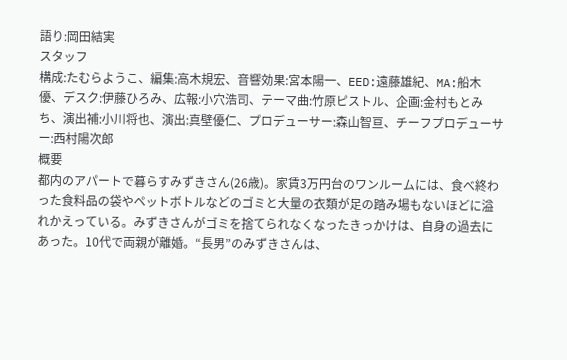語り:岡田結実
スタッフ
構成:たむらようこ、編集:高木規宏、音響効果:宮本陽一、EED:遠藤雄紀、MA:船木優、デスク:伊藤ひろみ、広報:小穴浩司、テーマ曲:竹原ピストル、企画:金村もとみち、演出補:小川将也、演出:真壁優仁、プロデューサー:森山智亘、チーフプロデューサー:西村陽次郎
概要
都内のアパートで暮らすみずきさん(26歳)。家賃3万円台のワンルームには、食べ終わった食料品の袋やペットボトルなどのゴミと大量の衣類が足の踏み場もないほどに溢れかえっている。みずきさんがゴミを捨てられなくなったきっかけは、自身の過去にあった。10代で両親が離婚。“長男”のみずきさんは、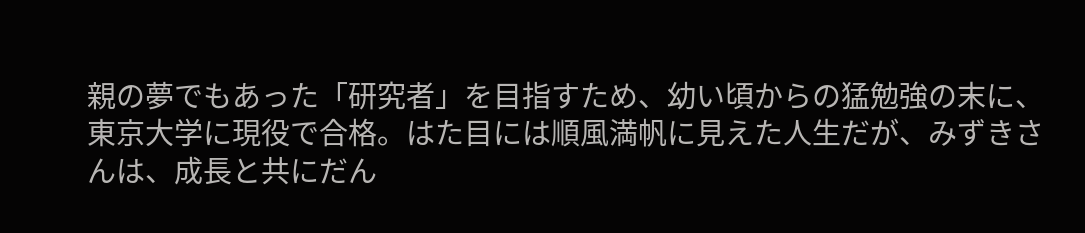親の夢でもあった「研究者」を目指すため、幼い頃からの猛勉強の末に、東京大学に現役で合格。はた目には順風満帆に見えた人生だが、みずきさんは、成長と共にだん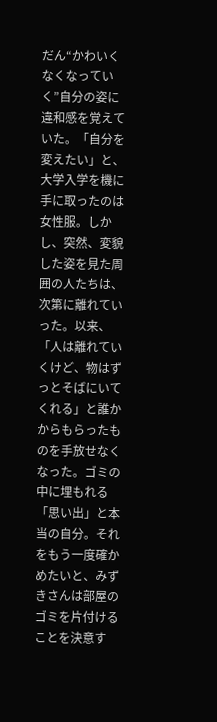だん“かわいくなくなっていく”自分の姿に違和感を覚えていた。「自分を変えたい」と、大学入学を機に手に取ったのは女性服。しかし、突然、変貌した姿を見た周囲の人たちは、次第に離れていった。以来、「人は離れていくけど、物はずっとそばにいてくれる」と誰かからもらったものを手放せなくなった。ゴミの中に埋もれる「思い出」と本当の自分。それをもう一度確かめたいと、みずきさんは部屋のゴミを片付けることを決意す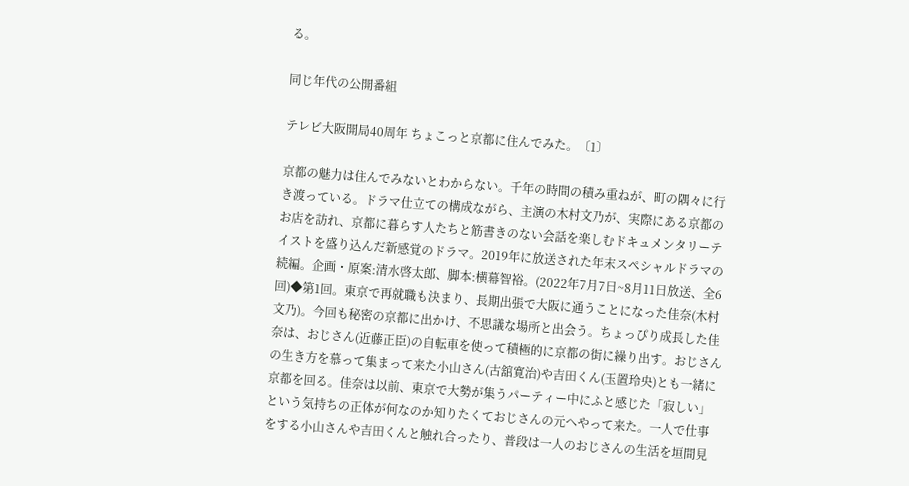る。

同じ年代の公開番組

テレビ大阪開局40周年 ちょこっと京都に住んでみた。〔1〕

京都の魅力は住んでみないとわからない。千年の時間の積み重ねが、町の隅々に行き渡っている。ドラマ仕立ての構成ながら、主演の木村文乃が、実際にある京都のお店を訪れ、京都に暮らす人たちと筋書きのない会話を楽しむドキュメンタリーテイストを盛り込んだ新感覚のドラマ。2019年に放送された年末スペシャルドラマの続編。企画・原案:清水啓太郎、脚本:横幕智裕。(2022年7月7日~8月11日放送、全6回)◆第1回。東京で再就職も決まり、長期出張で大阪に通うことになった佳奈(木村文乃)。今回も秘密の京都に出かけ、不思議な場所と出会う。ちょっぴり成長した佳奈は、おじさん(近藤正臣)の自転車を使って積極的に京都の街に繰り出す。おじさんの生き方を慕って集まって来た小山さん(古舘寛治)や吉田くん(玉置玲央)とも一緒に京都を回る。佳奈は以前、東京で大勢が集うパーティー中にふと感じた「寂しい」という気持ちの正体が何なのか知りたくておじさんの元へやって来た。一人で仕事をする小山さんや吉田くんと触れ合ったり、普段は一人のおじさんの生活を垣間見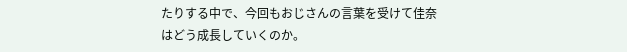たりする中で、今回もおじさんの言葉を受けて佳奈はどう成長していくのか。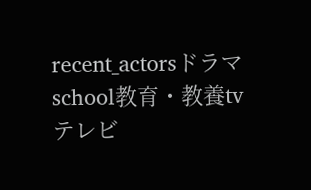recent_actorsドラマschool教育・教養tvテレビ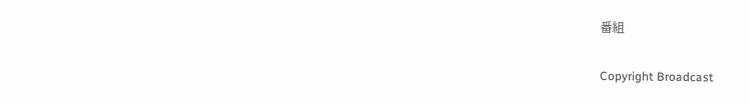番組

Copyright Broadcast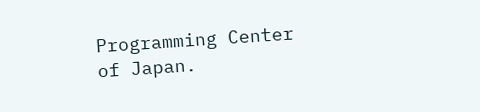Programming Center of Japan.